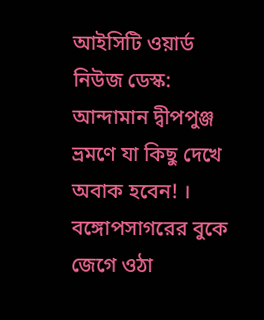আইসিটি ওয়ার্ড নিউজ ডেস্ক: আন্দামান দ্বীপপুঞ্জ ভ্রমণে যা কিছু দেখে অবাক হবেন! । বঙ্গোপসাগরের বুকে জেগে ওঠা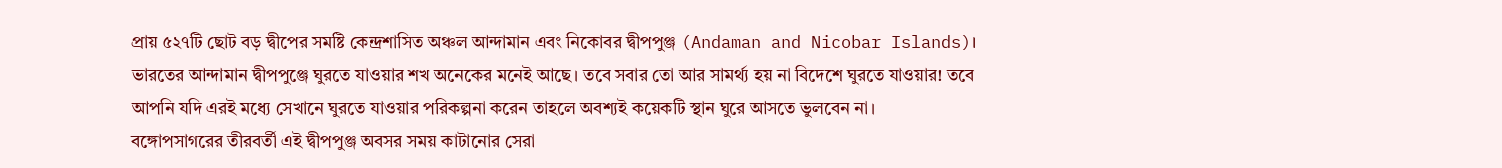প্রায় ৫২৭টি ছোট বড় দ্বীপের সমষ্টি কেন্দ্রশাসিত অঞ্চল আন্দামান এবং নিকোবর দ্বীপপুঞ্জ (Andaman and Nicobar Islands)।
ভারতের আন্দামান দ্বীপপুঞ্জে ঘুরতে যাওয়ার শখ অনেকের মনেই আছে। তবে সবার তো আর সামর্থ্য হয় না বিদেশে ঘুরতে যাওয়ার! তবে আপনি যদি এরই মধ্যে সেখানে ঘুরতে যাওয়ার পরিকল্পনা করেন তাহলে অবশ্যই কয়েকটি স্থান ঘুরে আসতে ভুলবেন না।
বঙ্গোপসাগরের তীরবর্তী এই দ্বীপপুঞ্জ অবসর সময় কাটানোর সেরা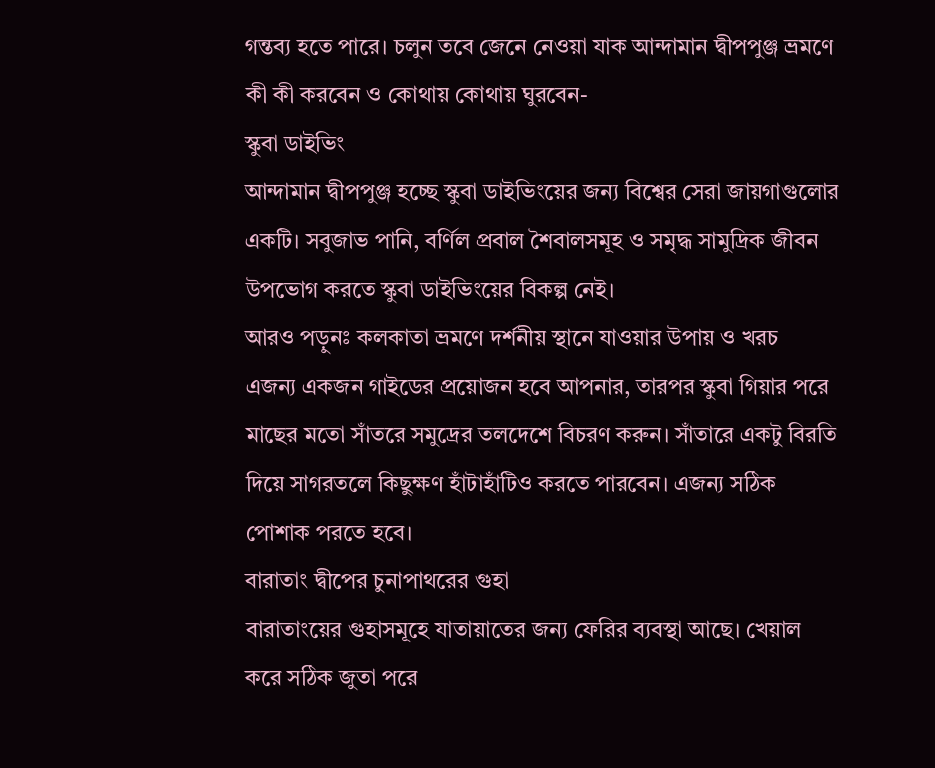গন্তব্য হতে পারে। চলুন তবে জেনে নেওয়া যাক আন্দামান দ্বীপপুঞ্জ ভ্রমণে কী কী করবেন ও কোথায় কোথায় ঘুরবেন-
স্কুবা ডাইভিং
আন্দামান দ্বীপপুঞ্জ হচ্ছে স্কুবা ডাইভিংয়ের জন্য বিশ্বের সেরা জায়গাগুলোর একটি। সবুজাভ পানি, বর্ণিল প্রবাল শৈবালসমূহ ও সমৃদ্ধ সামুদ্রিক জীবন উপভোগ করতে স্কুবা ডাইভিংয়ের বিকল্প নেই।
আরও পড়ুনঃ কলকাতা ভ্রমণে দর্শনীয় স্থানে যাওয়ার উপায় ও খরচ
এজন্য একজন গাইডের প্রয়োজন হবে আপনার, তারপর স্কুবা গিয়ার পরে মাছের মতো সাঁতরে সমুদ্রের তলদেশে বিচরণ করুন। সাঁতারে একটু বিরতি দিয়ে সাগরতলে কিছুক্ষণ হাঁটাহাঁটিও করতে পারবেন। এজন্য সঠিক পোশাক পরতে হবে।
বারাতাং দ্বীপের চুনাপাথরের গুহা
বারাতাংয়ের গুহাসমূহে যাতায়াতের জন্য ফেরির ব্যবস্থা আছে। খেয়াল করে সঠিক জুতা পরে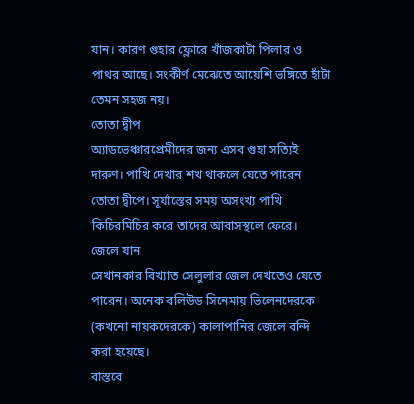যান। কারণ গুহার ফ্লোরে খাঁজকাটা পিলার ও পাথর আছে। সংকীর্ণ মেঝেতে আয়েশি ভঙ্গিতে হাঁটা তেমন সহজ নয়।
তোতা দ্বীপ
অ্যাডভেঞ্চারপ্রেমীদের জন্য এসব গুহা সত্যিই দারুণ। পাখি দেখার শখ থাকলে যেতে পারেন তোতা দ্বীপে। সূর্যাস্তের সময় অসংখ্য পাখি কিচিরমিচির করে তাদের আবাসস্থলে ফেরে।
জেলে যান
সেখানকার বিখ্যাত সেলুলার জেল দেখতেও যেতে পারেন। অনেক বলিউড সিনেমায় ভিলেনদেরকে (কখনো নায়কদেরকে) কালাপানির জেলে বন্দি করা হয়েছে।
বাস্তবে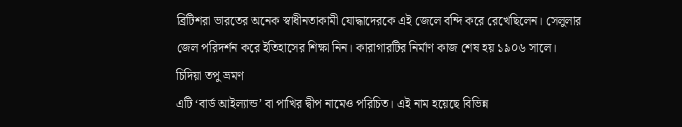ব্রিটিশরা ভারতের অনেক স্বাধীনতাকামী যোদ্ধাদেরকে এই জেলে বন্দি করে রেখেছিলেন। সেলুলার জেল পরিদর্শন করে ইতিহাসের শিক্ষা নিন। কারাগারটির নির্মাণ কাজ শেষ হয় ১৯০৬ সালে।
চিদিয়া তপু ভ্রমণ
এটি ‘বার্ড আইল্যান্ড’ বা পাখির দ্বীপ নামেও পরিচিত। এই নাম হয়েছে বিভিন্ন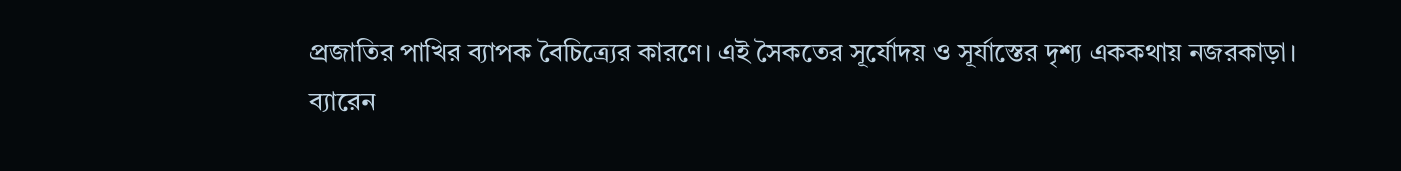প্রজাতির পাখির ব্যাপক বৈচিত্র্যের কারণে। এই সৈকতের সূর্যোদয় ও সূর্যাস্তের দৃশ্য এককথায় নজরকাড়া।
ব্যারেন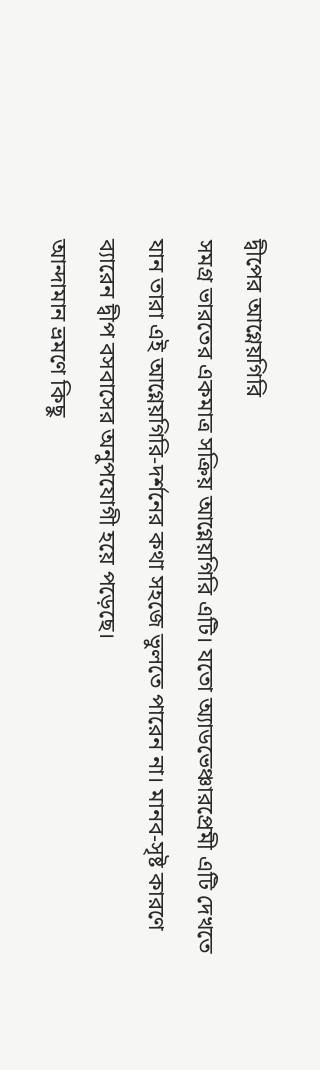দ্বীপের আগ্নেয়গিরি
সমগ্র ভারতের একমাত্র সক্রিয় আগ্নেয়গিরি এটি। যতো অ্যাডভেঞ্চারপ্রেমী এটি দেখতে যান তারা এই আগ্নেয়গিরি-দর্শনের কথা সহজে ভুলতে পারেন না। মানব-সৃষ্ট কারণে ব্যারেন দ্বীপ বসবাসের অনুপযোগী হয়ে পড়েছে।
আন্দামান ভ্রমণে কিছু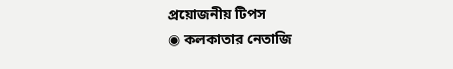প্রয়োজনীয় টিপস
◉ কলকাতার নেতাজি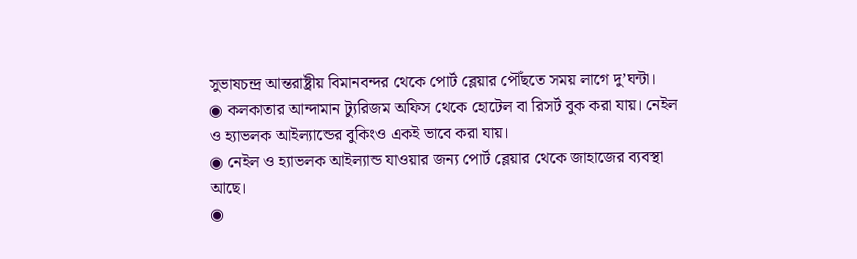সুভাষচন্দ্র আন্তরাষ্ট্রীয় বিমানবন্দর থেকে পোর্ট ব্লেয়ার পৌঁছতে সময় লাগে দু’ঘন্টা।
◉ কলকাতার আন্দামান ট্যুরিজম অফিস থেকে হোটেল বা রিসর্ট বুক করা যায়। নেইল ও হ্যাভলক আইল্যান্ডের বুকিংও একই ভাবে করা যায়।
◉ নেইল ও হ্যাভলক আইল্যান্ড যাওয়ার জন্য পোর্ট ব্লেয়ার থেকে জাহাজের ব্যবস্থা আছে।
◉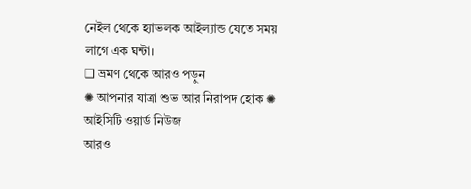নেইল থেকে হ্যাভলক আইল্যান্ড যেতে সময় লাগে এক ঘন্টা।
❑ ভ্রমণ থেকে আরও পড়ুন
✺ আপনার যাত্রা শুভ আর নিরাপদ হোক ✺ আইসিটি ওয়ার্ড নিউজ
আরও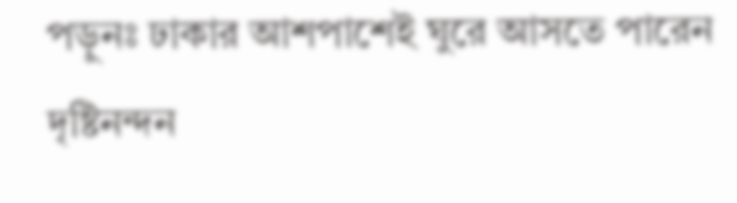পড়ুনঃ ঢাকার আশপাশেই ঘুরে আসতে পারেন দৃষ্টিনন্দন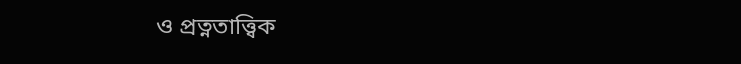ও প্রত্নতাত্ত্বিক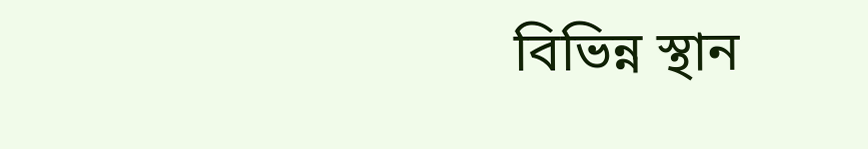বিভিন্ন স্থান